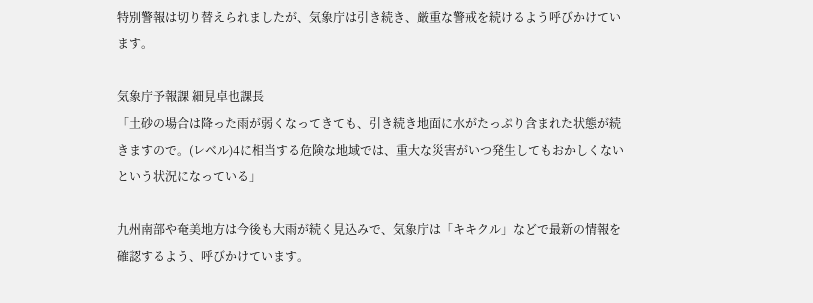特別警報は切り替えられましたが、気象庁は引き続き、厳重な警戒を続けるよう呼びかけています。

気象庁予報課 細見卓也課長
「土砂の場合は降った雨が弱くなってきても、引き続き地面に水がたっぷり含まれた状態が続きますので。(レベル)4に相当する危険な地域では、重大な災害がいつ発生してもおかしくないという状況になっている」

九州南部や奄美地方は今後も大雨が続く見込みで、気象庁は「キキクル」などで最新の情報を確認するよう、呼びかけています。